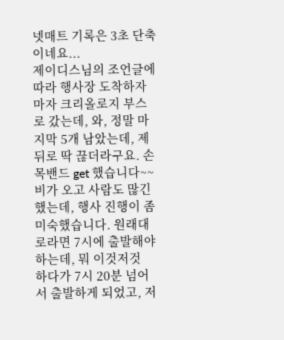넷매트 기록은 3초 단축이네요...
제이디스님의 조언글에 따라 행사장 도착하자마자 크리올로지 부스로 갔는데, 와, 정말 마지막 5개 남았는데, 제 뒤로 딱 끊더라구요. 손목밴드 get 했습니다~~
비가 오고 사람도 많긴 했는데, 행사 진행이 좀 미숙했습니다. 원래대로라면 7시에 출발해야 하는데, 뭐 이것저것
하다가 7시 20분 넘어서 출발하게 되었고, 저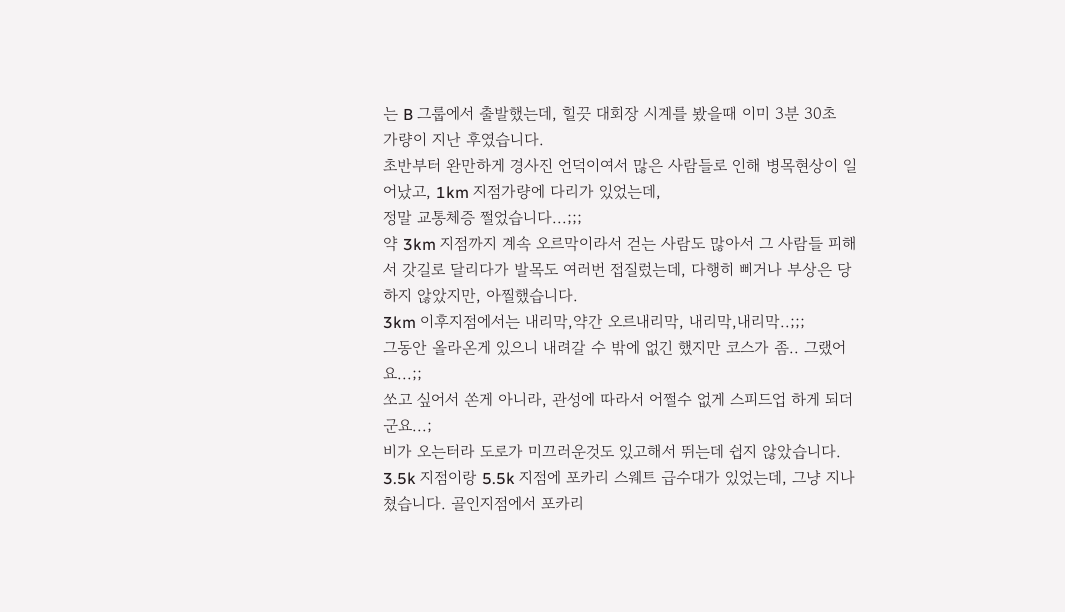는 B 그룹에서 출발했는데, 힐끗 대회장 시계를 봤을때 이미 3분 30초
가량이 지난 후였습니다.
초반부터 완만하게 경사진 언덕이여서 많은 사람들로 인해 병목현상이 일어났고, 1km 지점가량에 다리가 있었는데,
정말 교통체증 쩔었습니다...;;;
약 3km 지점까지 계속 오르막이라서 걷는 사람도 많아서 그 사람들 피해서 갓길로 달리다가 발목도 여러번 접질렀는데, 다행히 삐거나 부상은 당하지 않았지만, 아찔했습니다.
3km 이후지점에서는 내리막,약간 오르내리막, 내리막,내리막..;;;
그동안 올라온게 있으니 내려갈 수 밖에 없긴 했지만 코스가 좀.. 그랬어요...;;
쏘고 싶어서 쏜게 아니라, 관성에 따라서 어쩔수 없게 스피드업 하게 되더군요...;
비가 오는터라 도로가 미끄러운것도 있고해서 뛰는데 쉽지 않았습니다.
3.5k 지점이랑 5.5k 지점에 포카리 스웨트 급수대가 있었는데, 그냥 지나쳤습니다. 골인지점에서 포카리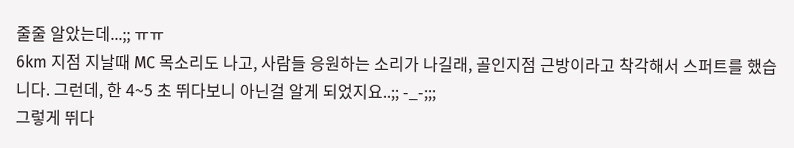줄줄 알았는데...;; ㅠㅠ
6km 지점 지날때 MC 목소리도 나고, 사람들 응원하는 소리가 나길래, 골인지점 근방이라고 착각해서 스퍼트를 했습니다. 그런데, 한 4~5 초 뛰다보니 아닌걸 알게 되었지요..;; -_-;;;
그렇게 뛰다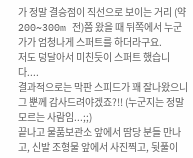가 정말 결승점이 직선으로 보이는 거리 (약 200~300m 전)쯤 왔을 때 뒤쪽에서 누군가가 엄청나게 스퍼트를 하더라구요.
저도 덩달아서 미친듯이 스퍼트 했습니다....
결과적으로는 막판 스피드가 꽤 잘나왔으니 그 뿐께 감사드려야겠죠?!! (누군지는 정말 모르는 사람임...;;)
끝나고 물품보관소 앞에서 땀당 분들 만나고, 신발 조형물 앞에서 사진찍고, 뒷풀이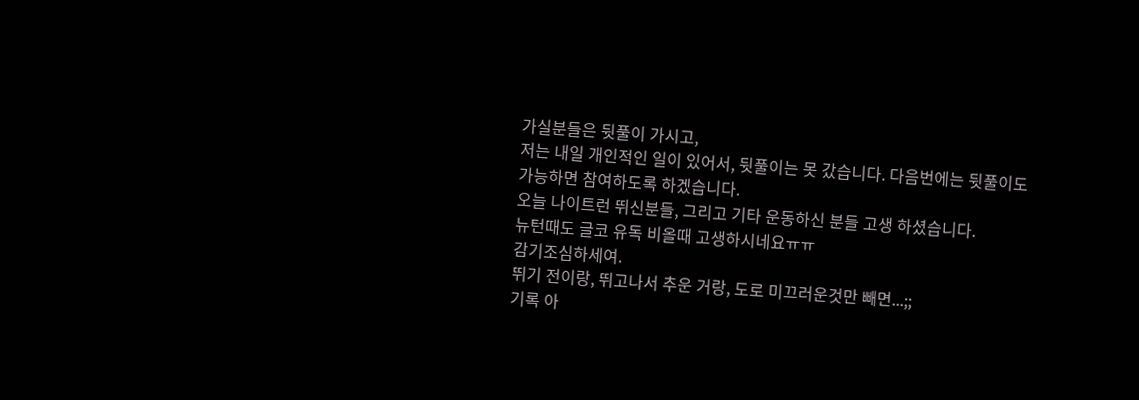가실분들은 뒷풀이 가시고,
저는 내일 개인적인 일이 있어서, 뒷풀이는 못 갔습니다. 다음번에는 뒷풀이도 가능하면 참여하도록 하겠습니다.
오늘 나이트런 뛰신분들, 그리고 기타 운동하신 분들 고생 하셨습니다.
뉴턴때도 글코 유독 비올때 고생하시네요ㅠㅠ
감기조심하세여.
뛰기 전이랑, 뛰고나서 추운 거랑, 도로 미끄러운것만 빼면...;;
기록 아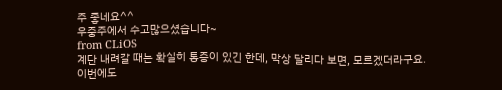주 좋네요^^
우중주에서 수고많으셨습니다~
from CLiOS
계단 내려갈 때는 확실히 통증이 있긴 한데, 막상 달리다 보면, 모르겠더라구요.
이번에도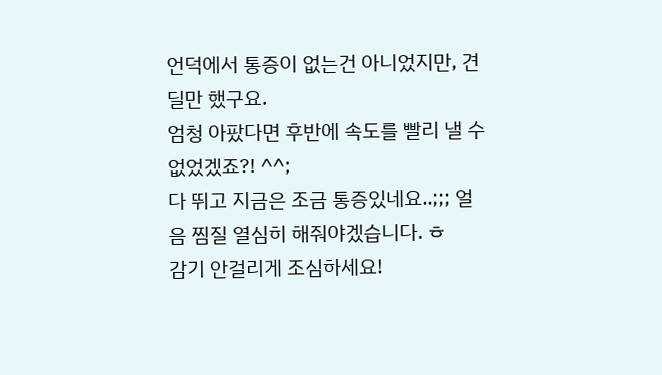언덕에서 통증이 없는건 아니었지만, 견딜만 했구요.
엄청 아팠다면 후반에 속도를 빨리 낼 수 없었겠죠?! ^^;
다 뛰고 지금은 조금 통증있네요..;;; 얼음 찜질 열심히 해줘야겠습니다. ㅎ
감기 안걸리게 조심하세요!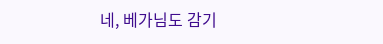네, 베가님도 감기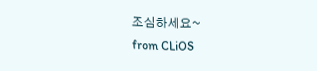조심하세요~
from CLiOS